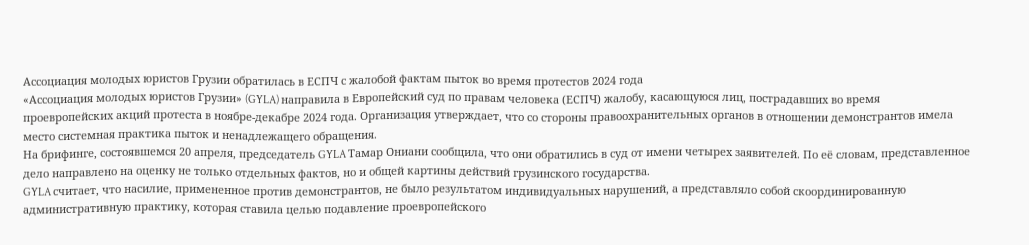Ассоциация молодых юристов Грузии обратилась в ЕСПЧ с жалобой фактам пыток во время протестов 2024 года
«Ассоциация молодых юристов Грузии» (GYLA) направила в Европейский суд по правам человека (ЕСПЧ) жалобу, касающуюся лиц, пострадавших во время проевропейских акций протеста в ноябре-декабре 2024 года. Организация утверждает, что со стороны правоохранительных органов в отношении демонстрантов имела место системная практика пыток и ненадлежащего обращения.
На брифинге, состоявшемся 20 апреля, председатель GYLA Тамар Ониани сообщила, что они обратились в суд от имени четырех заявителей. По её словам, представленное дело направлено на оценку не только отдельных фактов, но и общей картины действий грузинского государства.
GYLA считает, что насилие, примененное против демонстрантов, не было результатом индивидуальных нарушений, а представляло собой скоординированную административную практику, которая ставила целью подавление проевропейского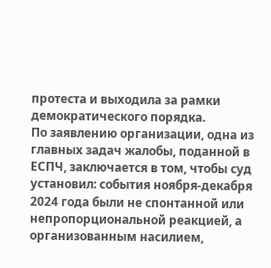протеста и выходила за рамки демократического порядка.
По заявлению организации, одна из главных задач жалобы, поданной в ЕСПЧ, заключается в том, чтобы суд установил: события ноября-декабря 2024 года были не спонтанной или непропорциональной реакцией, а организованным насилием,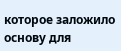которое заложило основу для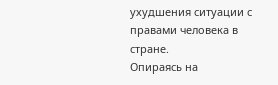ухудшения ситуации с правами человека в стране.
Опираясь на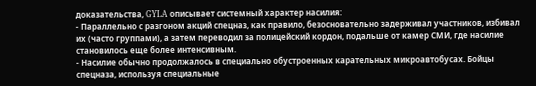доказательства, GYLA описывает системный характер насилия:
- Параллельно с разгоном акций спецназ, как правило, безосновательно задерживал участников, избивал их (часто группами), а затем переводил за полицейский кордон, подальше от камер СМИ, где насилие становилось еще более интенсивным.
- Насилие обычно продолжалось в специально обустроенных карательных микроавтобусах. Бойцы спецназа, используя специальные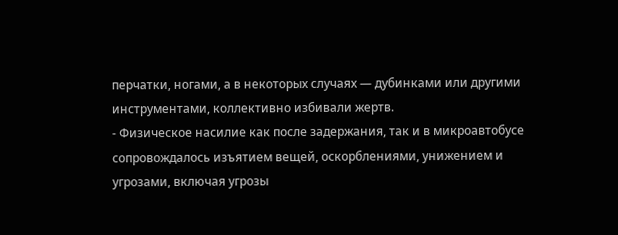перчатки, ногами, а в некоторых случаях — дубинками или другими инструментами, коллективно избивали жертв.
- Физическое насилие как после задержания, так и в микроавтобусе сопровождалось изъятием вещей, оскорблениями, унижением и угрозами, включая угрозы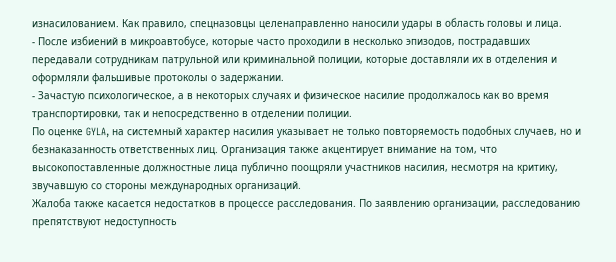изнасилованием. Как правило, спецназовцы целенаправленно наносили удары в область головы и лица.
- После избиений в микроавтобусе, которые часто проходили в несколько эпизодов, пострадавших передавали сотрудникам патрульной или криминальной полиции, которые доставляли их в отделения и оформляли фальшивые протоколы о задержании.
- Зачастую психологическое, а в некоторых случаях и физическое насилие продолжалось как во время транспортировки, так и непосредственно в отделении полиции.
По оценке GYLA, на системный характер насилия указывает не только повторяемость подобных случаев, но и безнаказанность ответственных лиц. Организация также акцентирует внимание на том, что высокопоставленные должностные лица публично поощряли участников насилия, несмотря на критику, звучавшую со стороны международных организаций.
Жалоба также касается недостатков в процессе расследования. По заявлению организации, расследованию препятствуют недоступность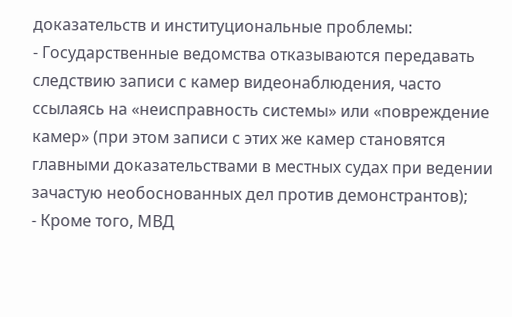доказательств и институциональные проблемы:
- Государственные ведомства отказываются передавать следствию записи с камер видеонаблюдения, часто ссылаясь на «неисправность системы» или «повреждение камер» (при этом записи с этих же камер становятся главными доказательствами в местных судах при ведении зачастую необоснованных дел против демонстрантов);
- Кроме того, МВД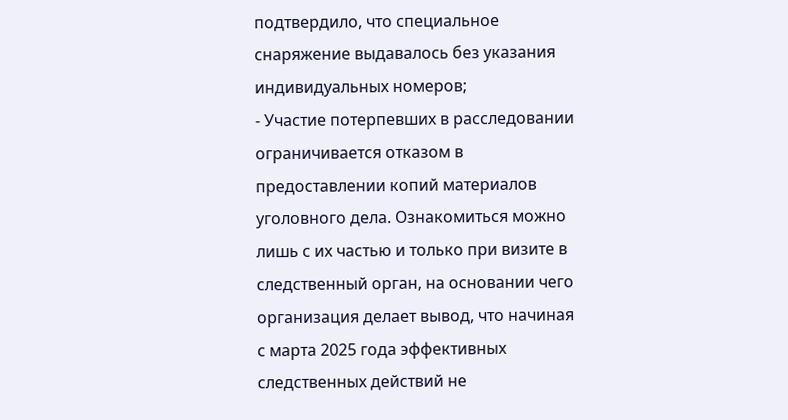подтвердило, что специальное снаряжение выдавалось без указания индивидуальных номеров;
- Участие потерпевших в расследовании ограничивается отказом в предоставлении копий материалов уголовного дела. Ознакомиться можно лишь с их частью и только при визите в следственный орган, на основании чего организация делает вывод, что начиная с марта 2025 года эффективных следственных действий не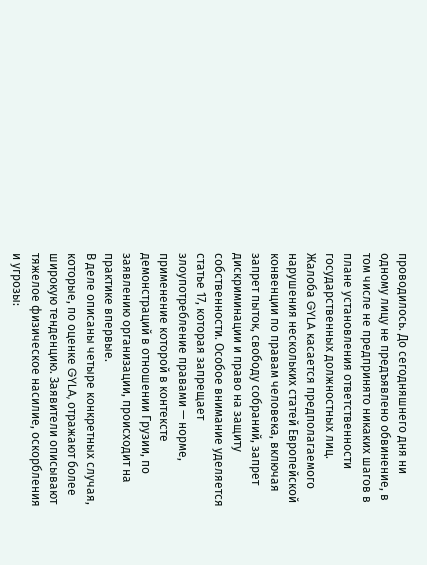проводилось. До сегодняшнего дня ни одному лицу не предъявлено обвинение, в том числе не предпринято никаких шагов в плане установления ответственности государственных должностных лиц.
Жалоба GYLA касается предполагаемого нарушения нескольких статей Европейской конвенции по правам человека, включая запрет пыток, свободу собраний, запрет дискриминации и право на защиту собственности. Особое внимание уделяется статье 17, которая запрещает злоупотребление правами — норме, применение которой в контексте демонстраций в отношении Грузии, по заявлению организации, происходит на практике впервые.
В деле описаны четыре конкретных случая, которые, по оценке GYLA, отражают более широкую тенденцию. Заявители описывают тяжелое физическое насилие, оскорбления и угрозы: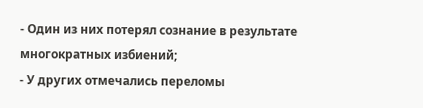- Один из них потерял сознание в результате многократных избиений;
- У других отмечались переломы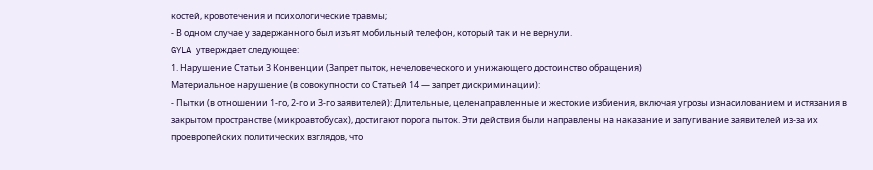костей, кровотечения и психологические травмы;
- В одном случае у задержанного был изъят мобильный телефон, который так и не вернули.
GYLA утверждает следующее:
1. Нарушение Статьи 3 Конвенции (Запрет пыток, нечеловеческого и унижающего достоинство обращения)
Материальное нарушение (в совокупности со Статьей 14 — запрет дискриминации):
- Пытки (в отношении 1-го, 2-го и 3-го заявителей): Длительные, целенаправленные и жестокие избиения, включая угрозы изнасилованием и истязания в закрытом пространстве (микроавтобусах), достигают порога пыток. Эти действия были направлены на наказание и запугивание заявителей из-за их проевропейских политических взглядов, что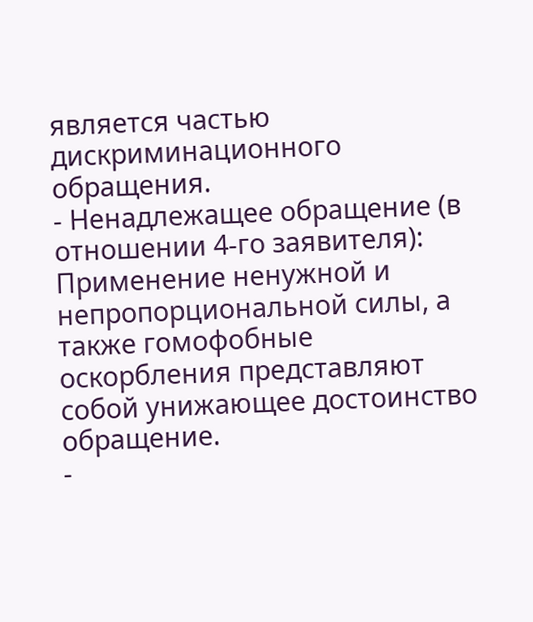является частью дискриминационного обращения.
- Ненадлежащее обращение (в отношении 4-го заявителя): Применение ненужной и непропорциональной силы, а также гомофобные оскорбления представляют собой унижающее достоинство обращение.
-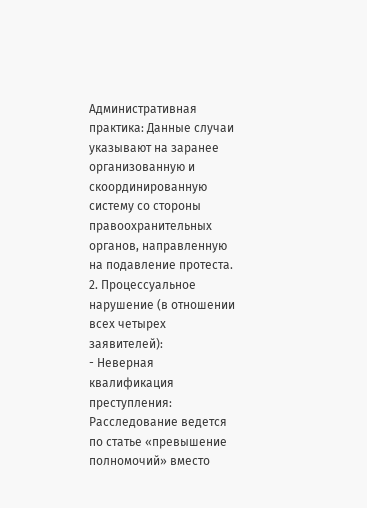Административная практика: Данные случаи указывают на заранее организованную и скоординированную систему со стороны правоохранительных органов, направленную на подавление протеста.
2. Процессуальное нарушение (в отношении всех четырех заявителей):
- Неверная квалификация преступления: Расследование ведется по статье «превышение полномочий» вместо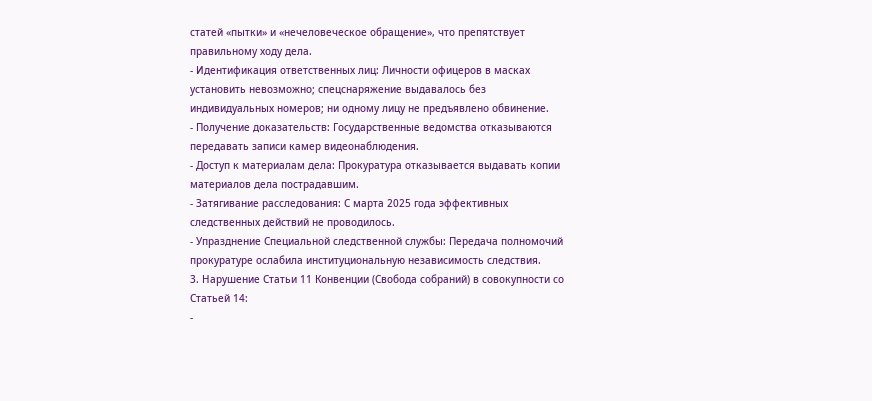статей «пытки» и «нечеловеческое обращение», что препятствует правильному ходу дела.
- Идентификация ответственных лиц: Личности офицеров в масках установить невозможно; спецснаряжение выдавалось без индивидуальных номеров; ни одному лицу не предъявлено обвинение.
- Получение доказательств: Государственные ведомства отказываются передавать записи камер видеонаблюдения.
- Доступ к материалам дела: Прокуратура отказывается выдавать копии материалов дела пострадавшим.
- Затягивание расследования: С марта 2025 года эффективных следственных действий не проводилось.
- Упразднение Специальной следственной службы: Передача полномочий прокуратуре ослабила институциональную независимость следствия.
3. Нарушение Статьи 11 Конвенции (Свобода собраний) в совокупности со Статьей 14:
-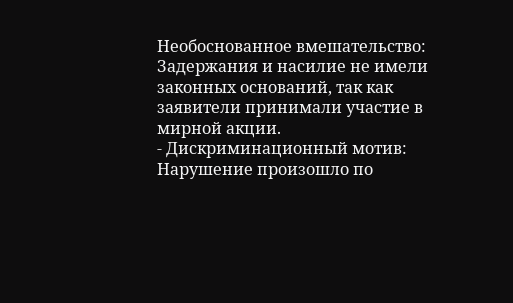Необоснованное вмешательство: Задержания и насилие не имели законных оснований, так как заявители принимали участие в мирной акции.
- Дискриминационный мотив: Нарушение произошло по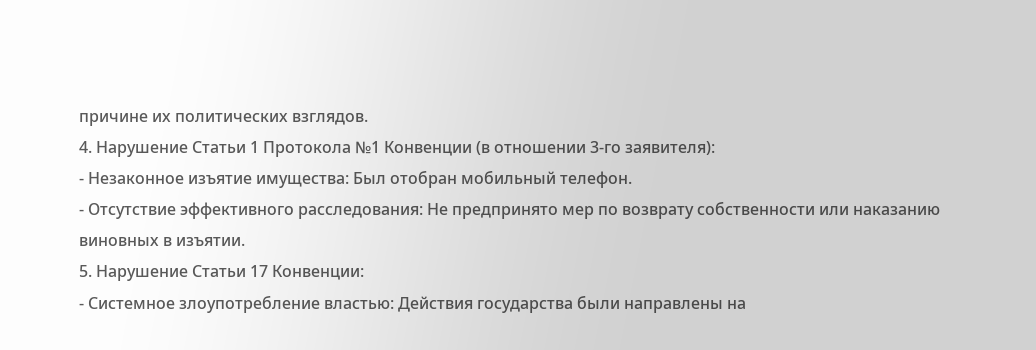причине их политических взглядов.
4. Нарушение Статьи 1 Протокола №1 Конвенции (в отношении 3-го заявителя):
- Незаконное изъятие имущества: Был отобран мобильный телефон.
- Отсутствие эффективного расследования: Не предпринято мер по возврату собственности или наказанию виновных в изъятии.
5. Нарушение Статьи 17 Конвенции:
- Системное злоупотребление властью: Действия государства были направлены на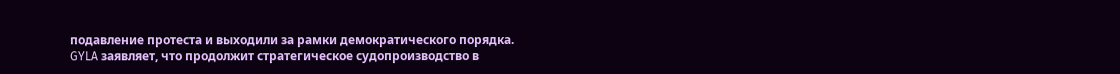подавление протеста и выходили за рамки демократического порядка.
GYLA заявляет, что продолжит стратегическое судопроизводство в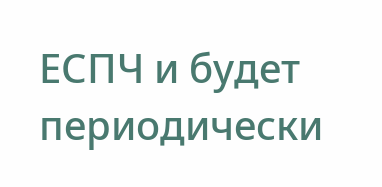ЕСПЧ и будет периодически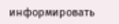информировать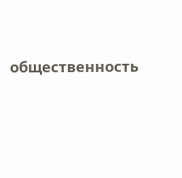общественность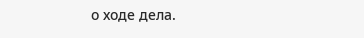о ходе дела.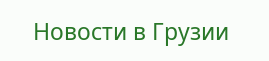Новости в Грузии